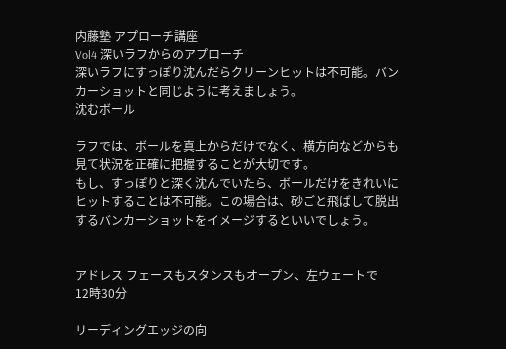内藤塾 アプローチ講座
Vol4 深いラフからのアプローチ
深いラフにすっぽり沈んだらクリーンヒットは不可能。バンカーショットと同じように考えましょう。
沈むボール

ラフでは、ボールを真上からだけでなく、横方向などからも見て状況を正確に把握することが大切です。
もし、すっぽりと深く沈んでいたら、ボールだけをきれいにヒットすることは不可能。この場合は、砂ごと飛ばして脱出するバンカーショットをイメージするといいでしょう。


アドレス フェースもスタンスもオープン、左ウェートで
12時30分

リーディングエッジの向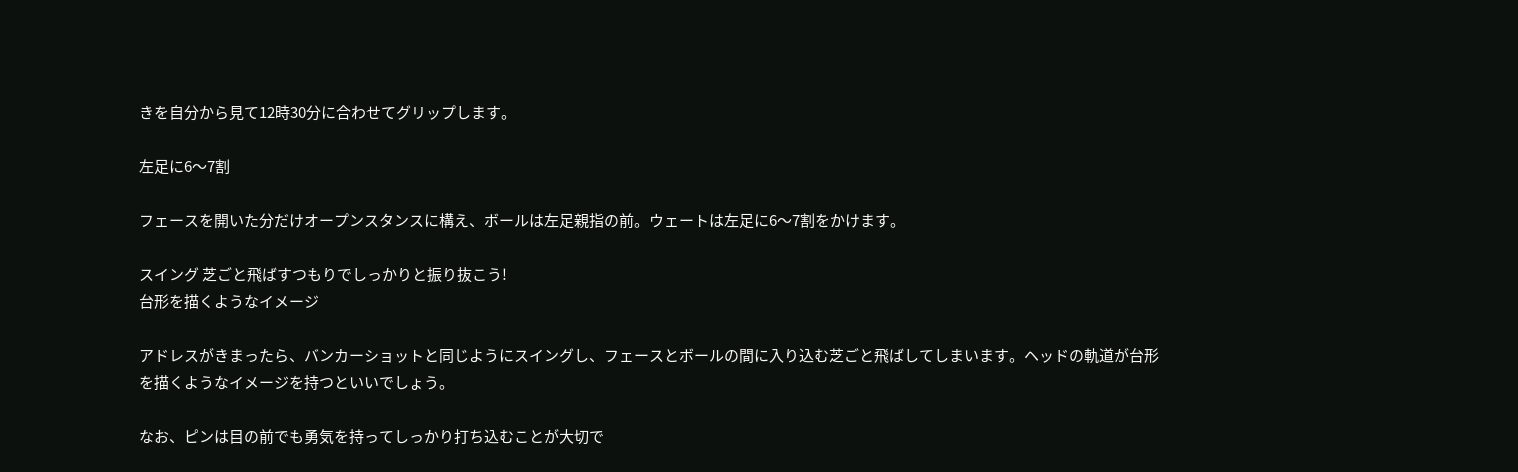きを自分から見て12時30分に合わせてグリップします。

左足に6〜7割

フェースを開いた分だけオープンスタンスに構え、ボールは左足親指の前。ウェートは左足に6〜7割をかけます。

スイング 芝ごと飛ばすつもりでしっかりと振り抜こう!
台形を描くようなイメージ

アドレスがきまったら、バンカーショットと同じようにスイングし、フェースとボールの間に入り込む芝ごと飛ばしてしまいます。ヘッドの軌道が台形を描くようなイメージを持つといいでしょう。

なお、ピンは目の前でも勇気を持ってしっかり打ち込むことが大切で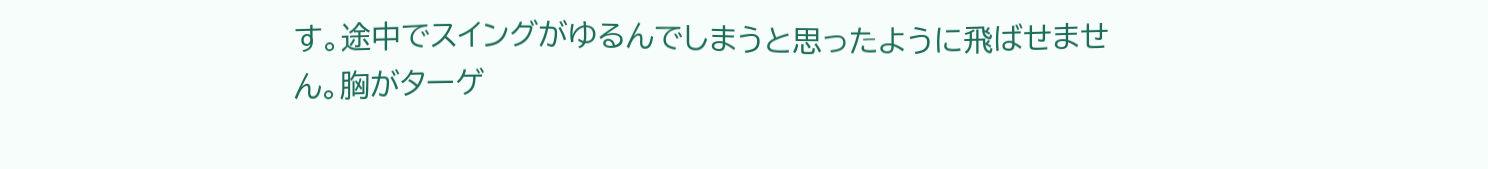す。途中でスイングがゆるんでしまうと思ったように飛ばせません。胸がターゲ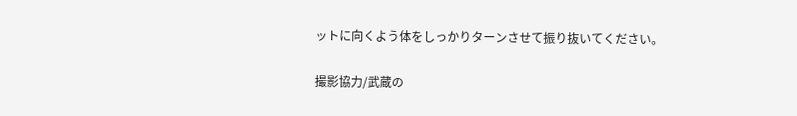ットに向くよう体をしっかりターンさせて振り抜いてください。

撮影協力/武蔵の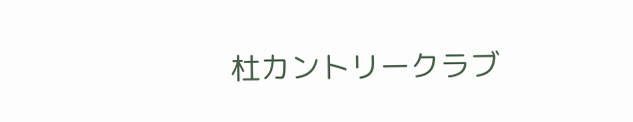杜カントリークラブ